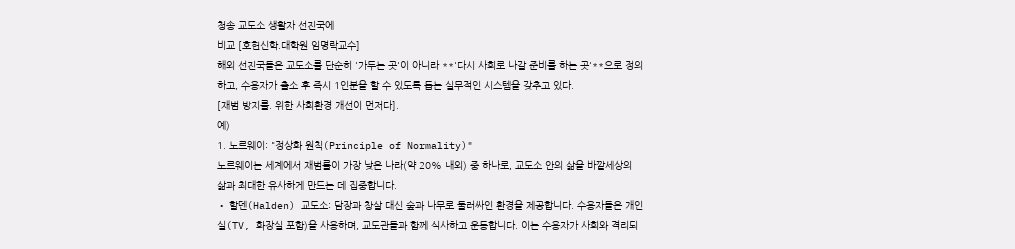청송 교도소 생활자 선진국에
비교 [호헌신학.대학원 임명락교수]
해외 선진국들은 교도소를 단순히 '가두는 곳'이 아니라 **'다시 사회로 나갈 준비를 하는 곳'**으로 정의하고, 수용자가 출소 후 즉시 1인분을 할 수 있도록 돕는 실무적인 시스템을 갖추고 있다.
[재범 방지를. 위한 사회환경 개선이 먼저다].
예)
1. 노르웨이: "정상화 원칙(Principle of Normality)"
노르웨이는 세계에서 재범률이 가장 낮은 나라(약 20% 내외) 중 하나로, 교도소 안의 삶을 바깥세상의 삶과 최대한 유사하게 만드는 데 집중합니다.
• 할덴(Halden) 교도소: 담장과 창살 대신 숲과 나무로 둘러싸인 환경을 제공합니다. 수용자들은 개인실(TV, 화장실 포함)을 사용하며, 교도관들과 함께 식사하고 운동합니다. 이는 수용자가 사회와 격리되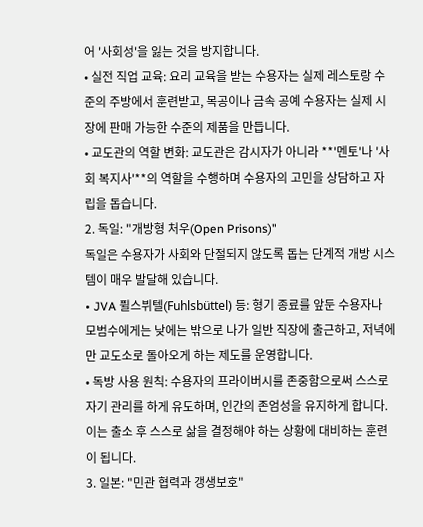어 '사회성'을 잃는 것을 방지합니다.
• 실전 직업 교육: 요리 교육을 받는 수용자는 실제 레스토랑 수준의 주방에서 훈련받고, 목공이나 금속 공예 수용자는 실제 시장에 판매 가능한 수준의 제품을 만듭니다.
• 교도관의 역할 변화: 교도관은 감시자가 아니라 **'멘토'나 '사회 복지사'**의 역할을 수행하며 수용자의 고민을 상담하고 자립을 돕습니다.
2. 독일: "개방형 처우(Open Prisons)"
독일은 수용자가 사회와 단절되지 않도록 돕는 단계적 개방 시스템이 매우 발달해 있습니다.
• JVA 퓔스뷔텔(Fuhlsbüttel) 등: 형기 종료를 앞둔 수용자나 모범수에게는 낮에는 밖으로 나가 일반 직장에 출근하고, 저녁에만 교도소로 돌아오게 하는 제도를 운영합니다.
• 독방 사용 원칙: 수용자의 프라이버시를 존중함으로써 스스로 자기 관리를 하게 유도하며, 인간의 존엄성을 유지하게 합니다. 이는 출소 후 스스로 삶을 결정해야 하는 상황에 대비하는 훈련이 됩니다.
3. 일본: "민관 협력과 갱생보호"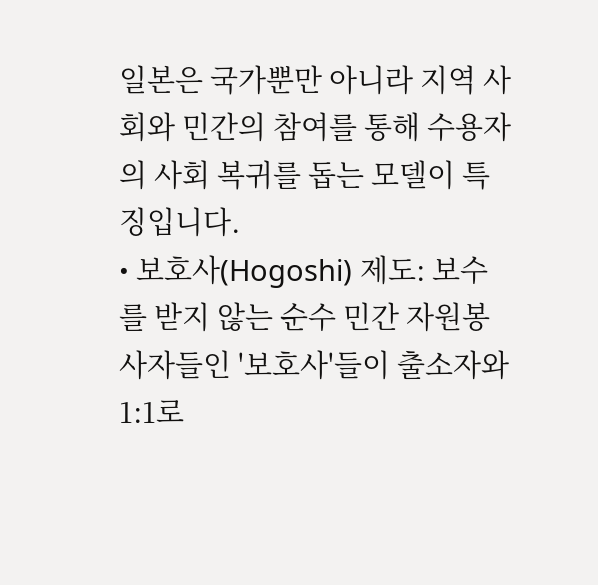일본은 국가뿐만 아니라 지역 사회와 민간의 참여를 통해 수용자의 사회 복귀를 돕는 모델이 특징입니다.
• 보호사(Hogoshi) 제도: 보수를 받지 않는 순수 민간 자원봉사자들인 '보호사'들이 출소자와 1:1로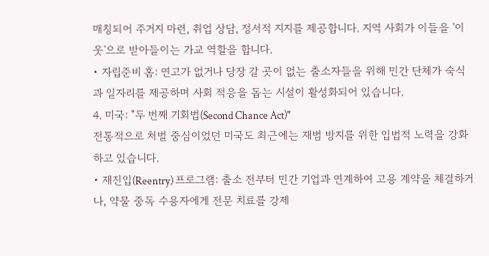매칭되어 주거지 마련, 취업 상담, 정서적 지지를 제공합니다. 지역 사회가 이들을 '이웃'으로 받아들이는 가교 역할을 합니다.
• 자립준비 홈: 연고가 없거나 당장 갈 곳이 없는 출소자들을 위해 민간 단체가 숙식과 일자리를 제공하며 사회 적응을 돕는 시설이 활성화되어 있습니다.
4. 미국: "두 번째 기회법(Second Chance Act)"
전통적으로 처벌 중심이었던 미국도 최근에는 재범 방지를 위한 입법적 노력을 강화하고 있습니다.
• 재진입(Reentry) 프로그램: 출소 전부터 민간 기업과 연계하여 고용 계약을 체결하거나, 약물 중독 수용자에게 전문 치료를 강제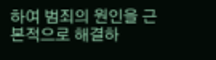하여 범죄의 원인을 근본적으로 해결하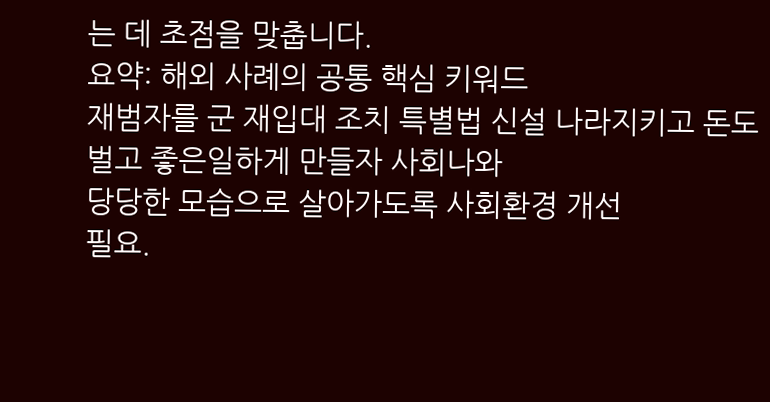는 데 초점을 맞춥니다.
요약: 해외 사례의 공통 핵심 키워드
재범자를 군 재입대 조치 특별법 신설 나라지키고 돈도벌고 좋은일하게 만들자 사회나와
당당한 모습으로 살아가도록 사회환경 개선
필요.